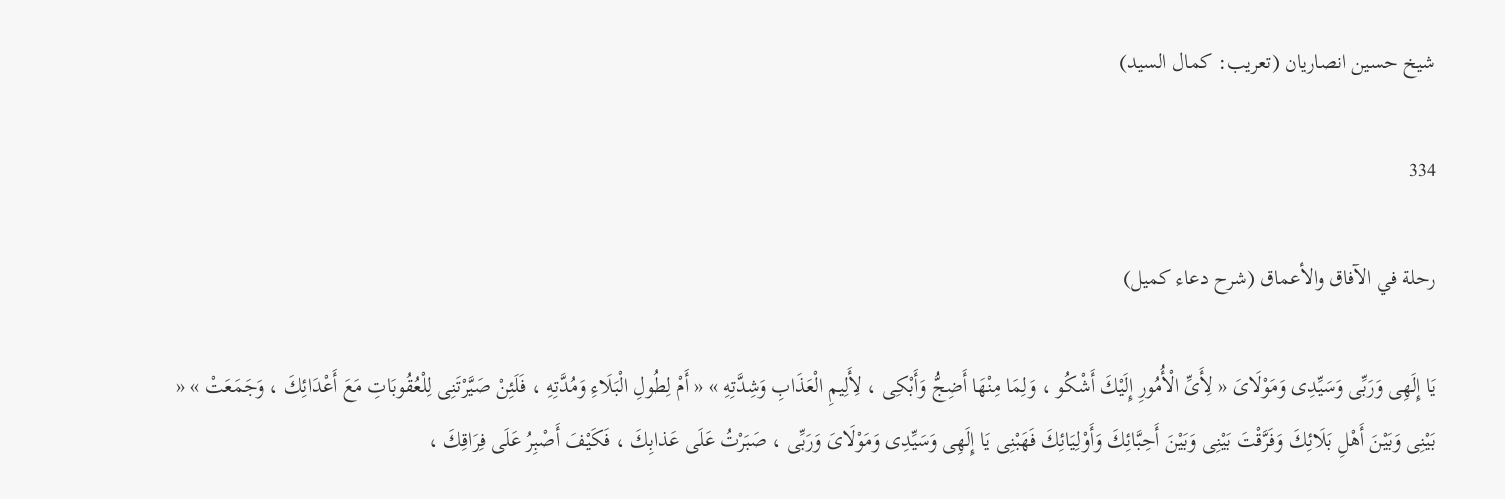شيخ حسين انصاريان (تعريب: كمال السيد)

334

رحلة في الآفاق والأعماق (شرح دعاء كميل)

يَا إِلَهِى وَرَبِّى وَسَيِّدِى وَمَوْلَاىَ « لِأَىِّ الْأُمُورِ إِلَيْكَ أَشْكُو ، وَلِمَا مِنْهَا أَضِجُّ وَأَبْكِى ، لِأَلِيمِ الْعَذَابِ وَشِدَّتِهِ » « أَمْ لِطُولِ الْبَلَاءِ وَمُدَّتِهِ ، فَلَئِنْ صَيَّرْتَنِى لِلْعُقُوبَاتِ مَعَ أَعْدَائِكَ ، وَجَمَعَتْ » « بَيْنِى وَبَيْنَ أَهْلِ بَلَائِكَ وَفَرَّقْتَ بَيْنِى وَبَيْنَ أَحِبَّائِكَ وَأَوْلِيَائِكَ فَهَبْنِى يَا إِلَهِى وَسَيِّدِى وَمَوْلَاىَ وَرَبِّى ، صَبَرْتُ عَلَى عَذابِكَ ، فَكَيْفَ أَصْبِرُ عَلَى فِرَاقِكَ ،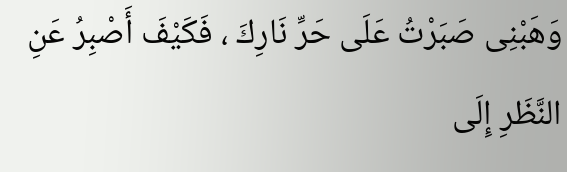وَهَبْنِى صَبَرْتُ عَلَى حَرِّ نَارِكَ ، فَكَيْفَ أَصْبِرُ عَنِ النَّظَرِ إِلَى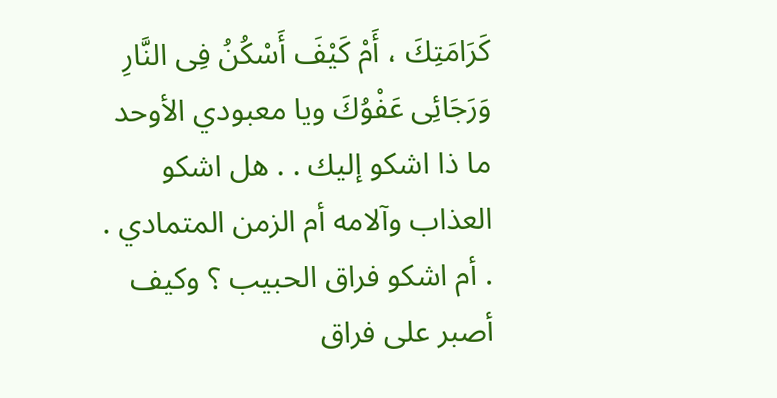كَرَامَتِكَ ، أَمْ كَيْفَ أَسْكُنُ فِى النَّارِ وَرَجَائِى عَفْوُكَ ويا معبودي الأوحد ما ذا اشكو إليك . . هل اشكو العذاب وآلامه أم الزمن المتمادي . . أم اشكو فراق الحبيب ؟ وكيف أصبر على فراق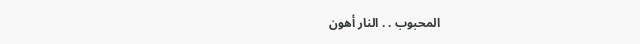المحبوب . . النار أهون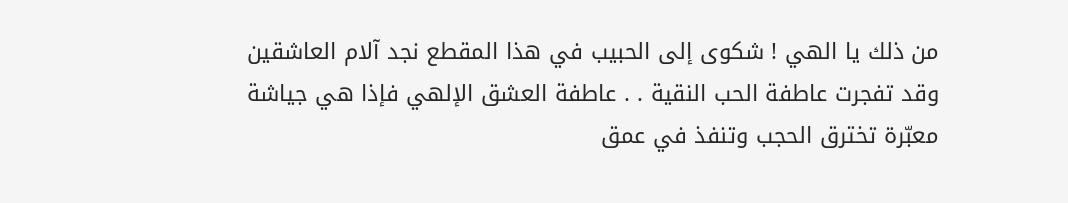من ذلك يا الهي ! شكوى إلى الحبيب في هذا المقطع نجد آلام العاشقين وقد تفجرت عاطفة الحب النقية . . عاطفة العشق الإلهي فإذا هي جياشة معبّرة تخترق الحجب وتنفذ في عمق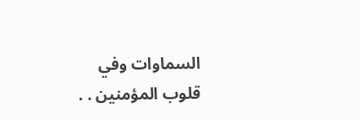السماوات وفي قلوب المؤمنين . .